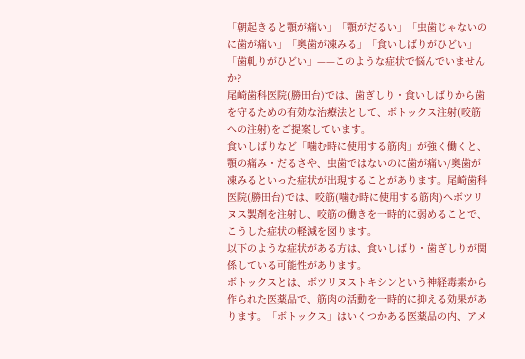「朝起きると顎が痛い」「顎がだるい」「虫歯じゃないのに歯が痛い」「奥歯が凍みる」「食いしばりがひどい」「歯軋りがひどい」——このような症状で悩んでいませんか?
尾崎歯科医院(勝田台)では、歯ぎしり・食いしばりから歯を守るための有効な治療法として、ボトックス注射(咬筋への注射)をご提案しています。
食いしばりなど「噛む時に使用する筋肉」が強く働くと、顎の痛み・だるさや、虫歯ではないのに歯が痛い/奥歯が凍みるといった症状が出現することがあります。尾崎歯科医院(勝田台)では、咬筋(噛む時に使用する筋肉)へボツリヌス製剤を注射し、咬筋の働きを一時的に弱めることで、こうした症状の軽減を図ります。
以下のような症状がある方は、食いしばり・歯ぎしりが関係している可能性があります。
ボトックスとは、ボツリヌストキシンという神経毒素から作られた医薬品で、筋肉の活動を一時的に抑える効果があります。「ボトックス」はいくつかある医薬品の内、アメ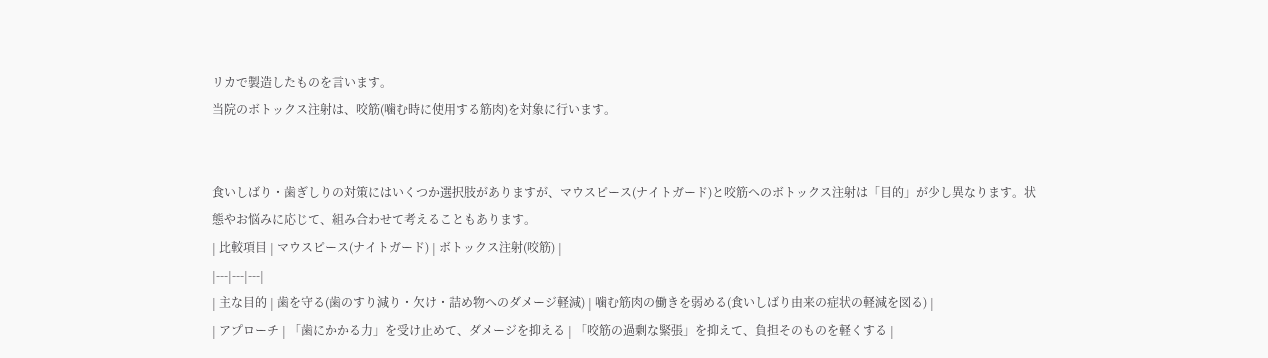リカで製造したものを言います。
当院のボトックス注射は、咬筋(噛む時に使用する筋肉)を対象に行います。


食いしばり・歯ぎしりの対策にはいくつか選択肢がありますが、マウスピース(ナイトガード)と咬筋へのボトックス注射は「目的」が少し異なります。状態やお悩みに応じて、組み合わせて考えることもあります。
| 比較項目 | マウスピース(ナイトガード) | ボトックス注射(咬筋) |
|---|---|---|
| 主な目的 | 歯を守る(歯のすり減り・欠け・詰め物へのダメージ軽減) | 噛む筋肉の働きを弱める(食いしばり由来の症状の軽減を図る) |
| アプローチ | 「歯にかかる力」を受け止めて、ダメージを抑える | 「咬筋の過剰な緊張」を抑えて、負担そのものを軽くする |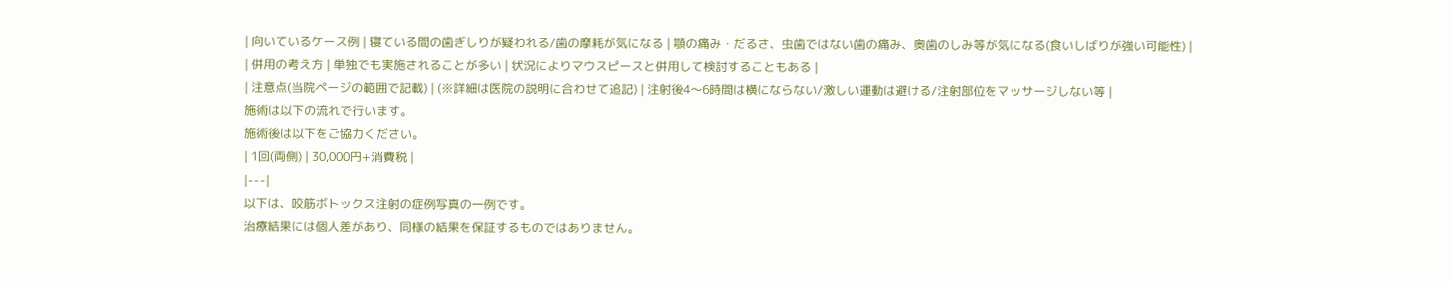| 向いているケース例 | 寝ている間の歯ぎしりが疑われる/歯の摩耗が気になる | 顎の痛み・だるさ、虫歯ではない歯の痛み、奥歯のしみ等が気になる(食いしばりが強い可能性) |
| 併用の考え方 | 単独でも実施されることが多い | 状況によりマウスピースと併用して検討することもある |
| 注意点(当院ページの範囲で記載) | (※詳細は医院の説明に合わせて追記) | 注射後4〜6時間は横にならない/激しい運動は避ける/注射部位をマッサージしない等 |
施術は以下の流れで行います。
施術後は以下をご協力ください。
| 1回(両側) | 30,000円+消費税 |
|---|
以下は、咬筋ボトックス注射の症例写真の一例です。
治療結果には個人差があり、同様の結果を保証するものではありません。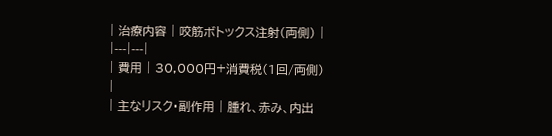| 治療内容 | 咬筋ボトックス注射(両側) |
|---|---|
| 費用 | 30,000円+消費税(1回/両側) |
| 主なリスク・副作用 | 腫れ、赤み、内出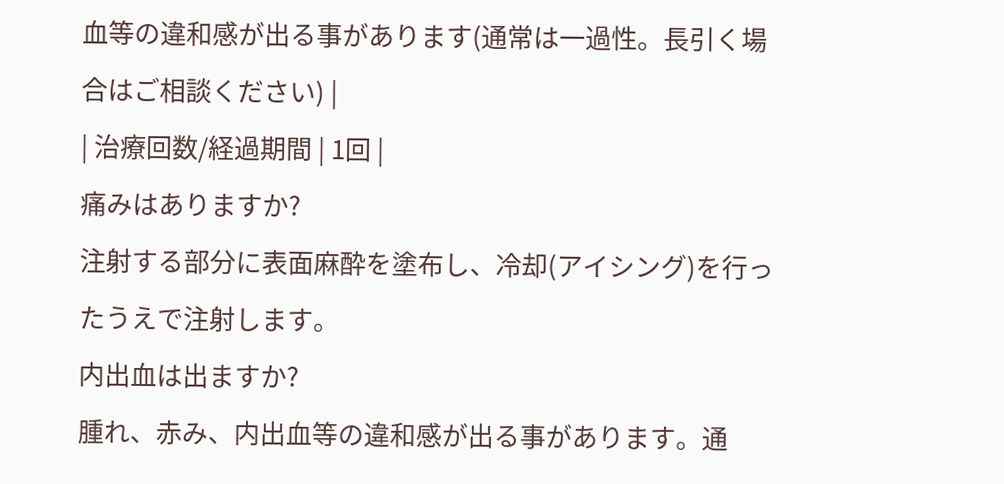血等の違和感が出る事があります(通常は一過性。長引く場合はご相談ください) |
| 治療回数/経過期間 | 1回 |
痛みはありますか?
注射する部分に表面麻酔を塗布し、冷却(アイシング)を行ったうえで注射します。
内出血は出ますか?
腫れ、赤み、内出血等の違和感が出る事があります。通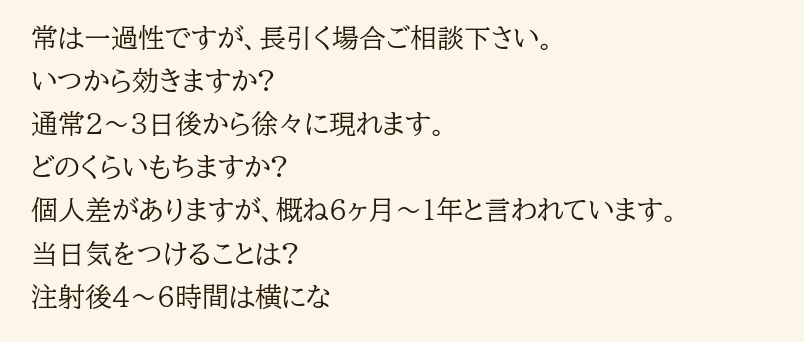常は一過性ですが、長引く場合ご相談下さい。
いつから効きますか?
通常2〜3日後から徐々に現れます。
どのくらいもちますか?
個人差がありますが、概ね6ヶ月〜1年と言われています。
当日気をつけることは?
注射後4〜6時間は横にな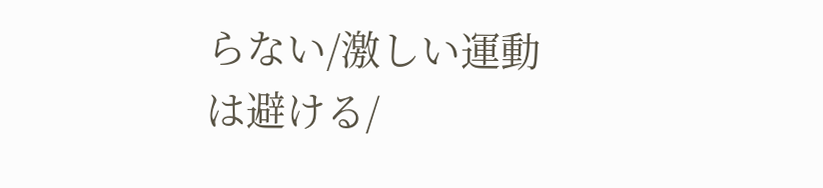らない/激しい運動は避ける/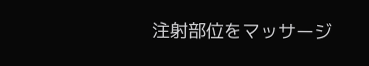注射部位をマッサージ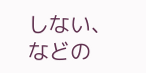しない、などの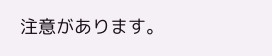注意があります。